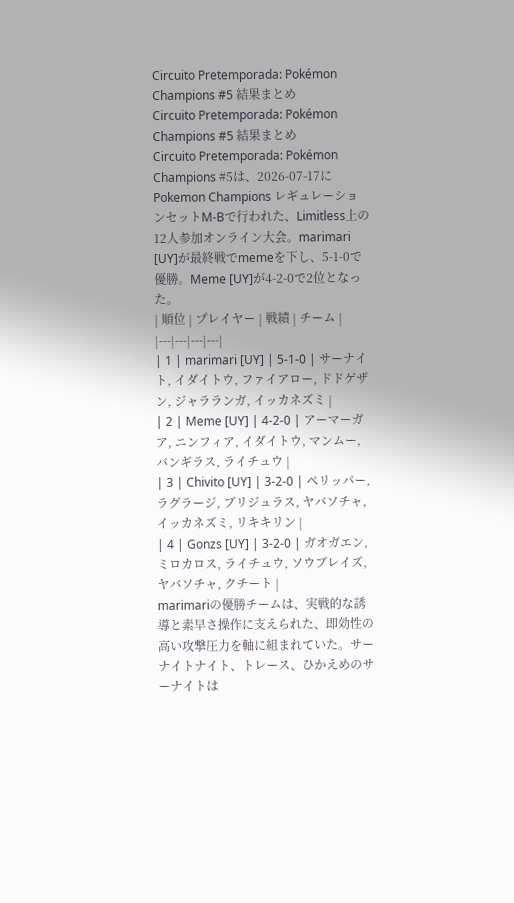Circuito Pretemporada: Pokémon Champions #5 結果まとめ
Circuito Pretemporada: Pokémon Champions #5 結果まとめ
Circuito Pretemporada: Pokémon Champions #5は、2026-07-17にPokemon Champions レギュレーションセットM-Bで行われた、Limitless上の12人参加オンライン大会。marimari [UY]が最終戦でmemeを下し、5-1-0で優勝。Meme [UY]が4-2-0で2位となった。
| 順位 | プレイヤー | 戦績 | チーム |
|---|---|---|---|
| 1 | marimari [UY] | 5-1-0 | サーナイト, イダイトウ, ファイアロー, ドドゲザン, ジャラランガ, イッカネズミ |
| 2 | Meme [UY] | 4-2-0 | アーマーガア, ニンフィア, イダイトウ, マンムー, バンギラス, ライチュウ |
| 3 | Chivito [UY] | 3-2-0 | ペリッパー, ラグラージ, ブリジュラス, ヤバソチャ, イッカネズミ, リキキリン |
| 4 | Gonzs [UY] | 3-2-0 | ガオガエン, ミロカロス, ライチュウ, ソウブレイズ, ヤバソチャ, クチート |
marimariの優勝チームは、実戦的な誘導と素早さ操作に支えられた、即効性の高い攻撃圧力を軸に組まれていた。サーナイトナイト、トレース、ひかえめのサーナイトは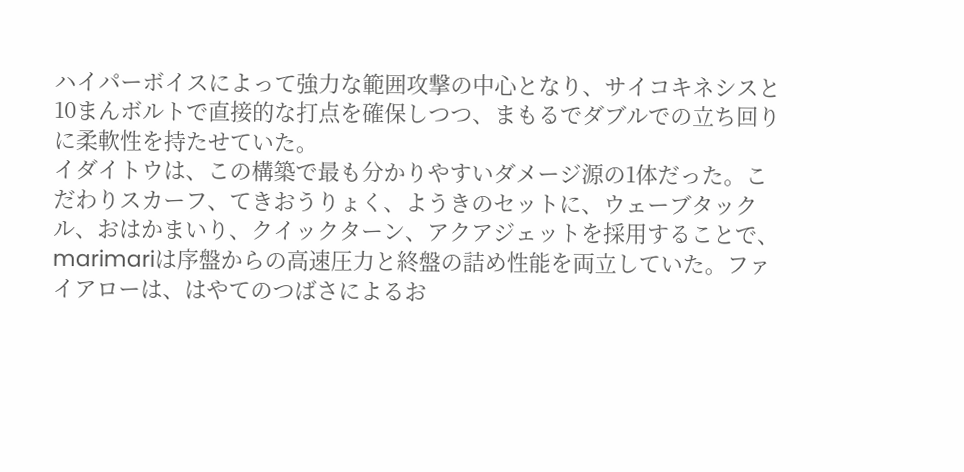ハイパーボイスによって強力な範囲攻撃の中心となり、サイコキネシスと10まんボルトで直接的な打点を確保しつつ、まもるでダブルでの立ち回りに柔軟性を持たせていた。
イダイトウは、この構築で最も分かりやすいダメージ源の1体だった。こだわりスカーフ、てきおうりょく、ようきのセットに、ウェーブタックル、おはかまいり、クイックターン、アクアジェットを採用することで、marimariは序盤からの高速圧力と終盤の詰め性能を両立していた。ファイアローは、はやてのつばさによるお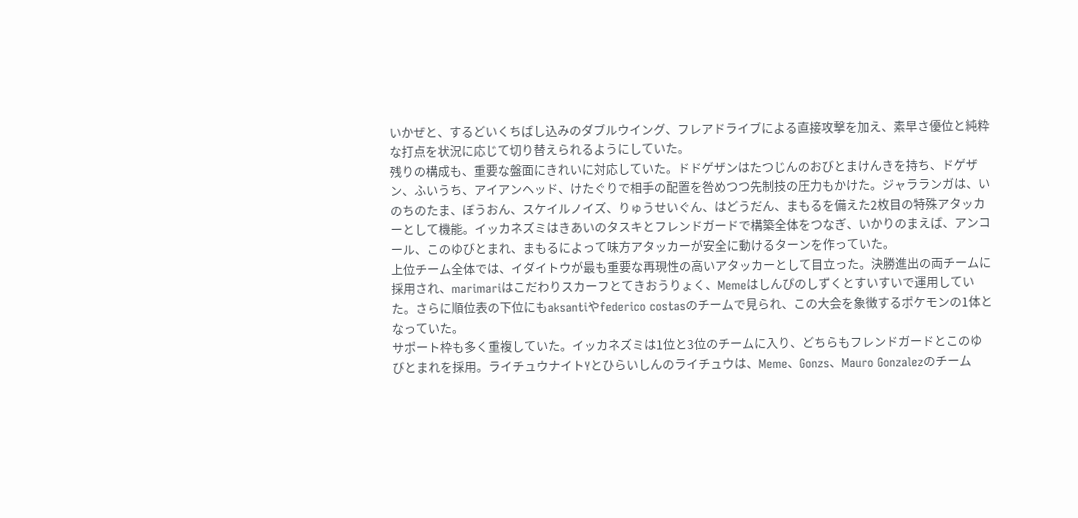いかぜと、するどいくちばし込みのダブルウイング、フレアドライブによる直接攻撃を加え、素早さ優位と純粋な打点を状況に応じて切り替えられるようにしていた。
残りの構成も、重要な盤面にきれいに対応していた。ドドゲザンはたつじんのおびとまけんきを持ち、ドゲザン、ふいうち、アイアンヘッド、けたぐりで相手の配置を咎めつつ先制技の圧力もかけた。ジャラランガは、いのちのたま、ぼうおん、スケイルノイズ、りゅうせいぐん、はどうだん、まもるを備えた2枚目の特殊アタッカーとして機能。イッカネズミはきあいのタスキとフレンドガードで構築全体をつなぎ、いかりのまえば、アンコール、このゆびとまれ、まもるによって味方アタッカーが安全に動けるターンを作っていた。
上位チーム全体では、イダイトウが最も重要な再現性の高いアタッカーとして目立った。決勝進出の両チームに採用され、marimariはこだわりスカーフとてきおうりょく、Memeはしんぴのしずくとすいすいで運用していた。さらに順位表の下位にもaksantiやfederico costasのチームで見られ、この大会を象徴するポケモンの1体となっていた。
サポート枠も多く重複していた。イッカネズミは1位と3位のチームに入り、どちらもフレンドガードとこのゆびとまれを採用。ライチュウナイトYとひらいしんのライチュウは、Meme、Gonzs、Mauro Gonzalezのチーム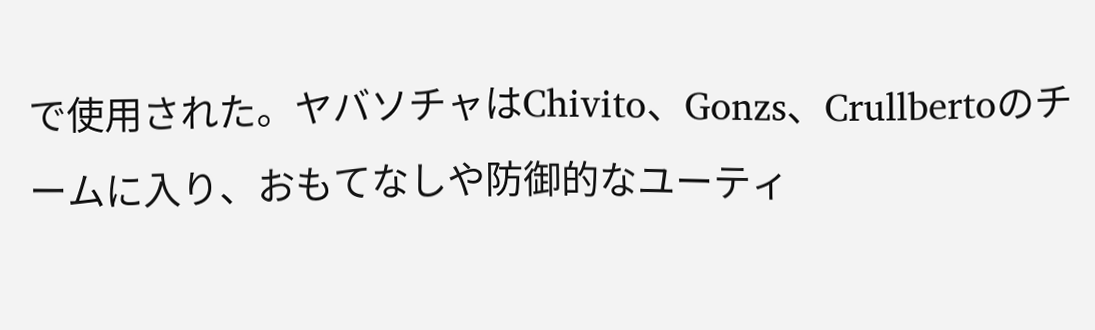で使用された。ヤバソチャはChivito、Gonzs、Crullbertoのチームに入り、おもてなしや防御的なユーティ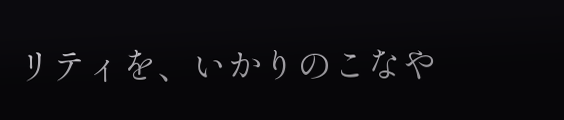リティを、いかりのこなや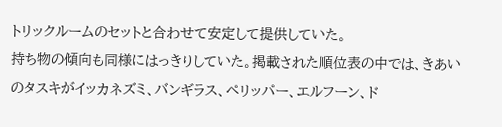トリックルームのセットと合わせて安定して提供していた。
持ち物の傾向も同様にはっきりしていた。掲載された順位表の中では、きあいのタスキがイッカネズミ、バンギラス、ペリッパー、エルフーン、ド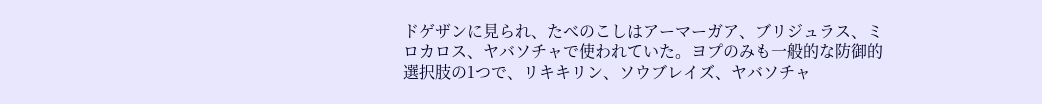ドゲザンに見られ、たべのこしはアーマーガア、ブリジュラス、ミロカロス、ヤバソチャで使われていた。ヨプのみも一般的な防御的選択肢の1つで、リキキリン、ソウブレイズ、ヤバソチャ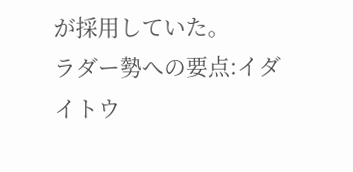が採用していた。
ラダー勢への要点:イダイトウ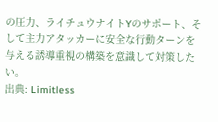の圧力、ライチュウナイトYのサポート、そして主力アタッカーに安全な行動ターンを与える誘導重視の構築を意識して対策したい。
出典: Limitless